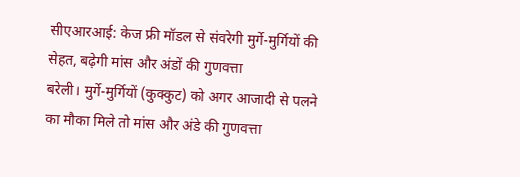सीएआरआई: केज फ्री मॉडल से संवरेगी मुर्गे-मुर्गियों की सेहत, बढ़ेगी मांस और अंडों की गुणवत्ता
बरेली। मुर्गे-मुर्गियों (कुक्कुट) को अगर आजादी से पलने का मौका मिले तो मांस और अंडे की गुणवत्ता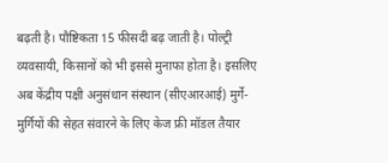बढ़ती है। पौष्टिकता 15 फीसदी बढ़ जाती है। पोल्ट्री व्यवसायी, किसानों को भी इससे मुनाफा होता है। इसलिए अब केंद्रीय पक्षी अनुसंधान संस्थान (सीएआरआई) मुर्गे-मुर्गियों की सेहत संवारने के लिए केज फ्री मॉडल तैयार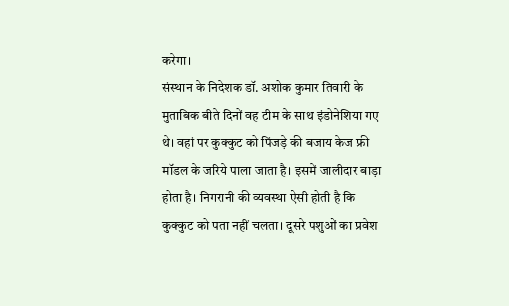करेगा।
संस्थान के निदेशक डॉ. अशोक कुमार तिवारी के मुताबिक बीते दिनों वह टीम के साथ इंडोनेशिया गए थे। वहां पर कुक्कुट को पिंजड़े की बजाय केज फ्री मॉडल के जरिये पाला जाता है। इसमें जालीदार बाड़ा होता है। निगरानी की व्यवस्था ऐसी होती है कि कुक्कुट को पता नहीं चलता। दूसरे पशुओं का प्रवेश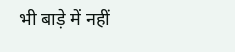भी बाड़े में नहीं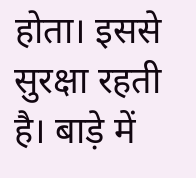होता। इससे सुरक्षा रहती है। बाड़े में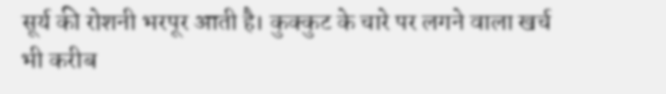सूर्य की रोशनी भरपूर आती है। कुक्कुट के चारे पर लगने वाला खर्च भी करीब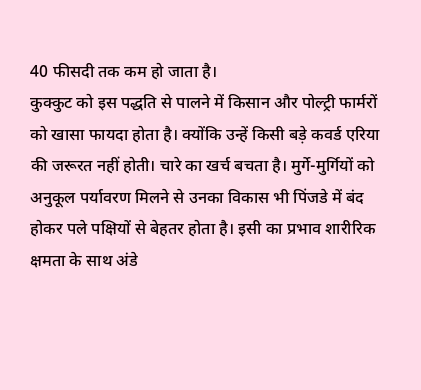40 फीसदी तक कम हो जाता है।
कुक्कुट को इस पद्धति से पालने में किसान और पोल्ट्री फार्मरों को खासा फायदा होता है। क्योंकि उन्हें किसी बड़े कवर्ड एरिया की जरूरत नहीं होती। चारे का खर्च बचता है। मुर्गे-मुर्गियों को अनुकूल पर्यावरण मिलने से उनका विकास भी पिंजडे में बंद होकर पले पक्षियों से बेहतर होता है। इसी का प्रभाव शारीरिक क्षमता के साथ अंडे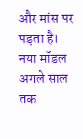और मांस पर पड़ता है। नया मॉडल अगले साल तक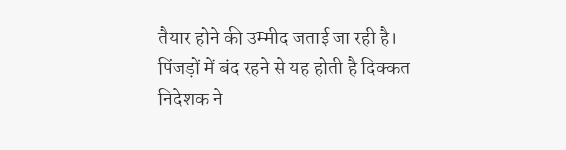तैयार होने की उम्मीद जताई जा रही है।
पिंजड़ों में बंद रहने से यह होती है दिक्कत
निदेशक ने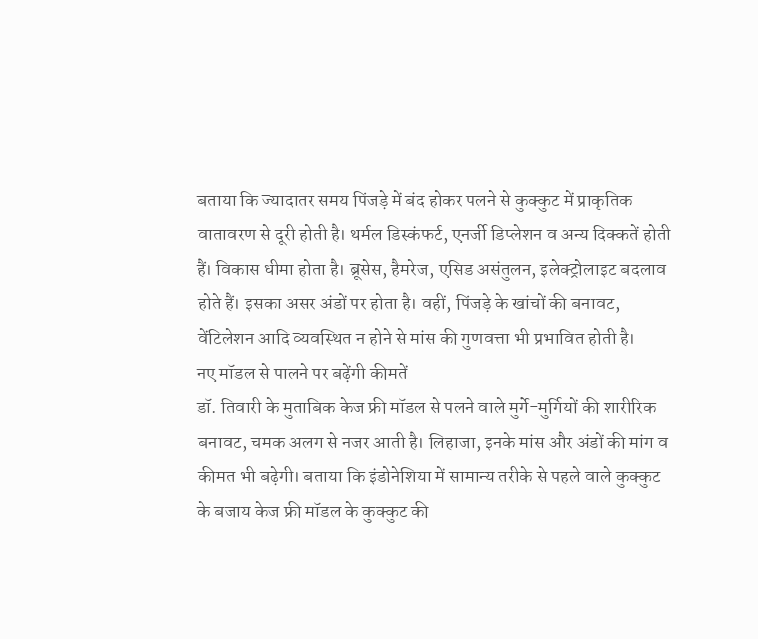बताया कि ज्यादातर समय पिंजड़े में बंद होकर पलने से कुक्कुट में प्राकृतिक वातावरण से दूरी होती है। थर्मल डिस्कंफर्ट, एनर्जी डिप्लेशन व अन्य दिक्कतें होती हैं। विकास धीमा होता है। ब्रूसेस, हैमरेज, एसिड असंतुलन, इलेक्ट्रोलाइट बदलाव होते हैं। इसका असर अंडों पर होता है। वहीं, पिंजड़े के खांचों की बनावट, वेंटिलेशन आदि व्यवस्थित न होने से मांस की गुणवत्ता भी प्रभावित होती है।
नए मॉडल से पालने पर बढ़ेंगी कीमतें
डॉ. तिवारी के मुताबिक केज फ्री मॉडल से पलने वाले मुर्गे-मुर्गियों की शारीरिक बनावट, चमक अलग से नजर आती है। लिहाजा, इनके मांस और अंडों की मांग व कीमत भी बढ़ेगी। बताया कि इंडोनेशिया में सामान्य तरीके से पहले वाले कुक्कुट के बजाय केज फ्री मॉडल के कुक्कुट की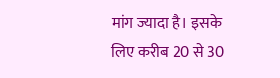मांग ज्यादा है। इसके लिए करीब 20 से 30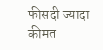फीसदी ज्यादा कीमत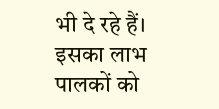भी दे रहे हैं। इसका लाभ पालकों को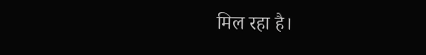मिल रहा है।